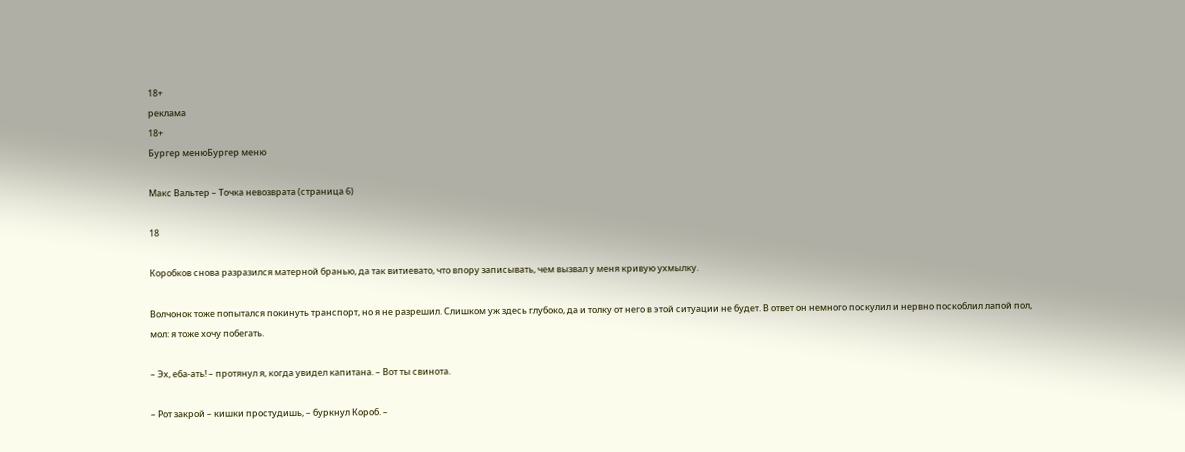18+
реклама
18+
Бургер менюБургер меню

Макс Вальтер – Точка невозврата (страница 6)

18

Коробков снова разразился матерной бранью, да так витиевато, что впору записывать, чем вызвал у меня кривую ухмылку.

Волчонок тоже попытался покинуть транспорт, но я не разрешил. Слишком уж здесь глубоко, да и толку от него в этой ситуации не будет. В ответ он немного поскулил и нервно поскоблил лапой пол, мол: я тоже хочу побегать.

– Эх, еба-ать! – протянул я, когда увидел капитана. – Вот ты свинота.

– Рот закрой – кишки простудишь, – буркнул Короб. –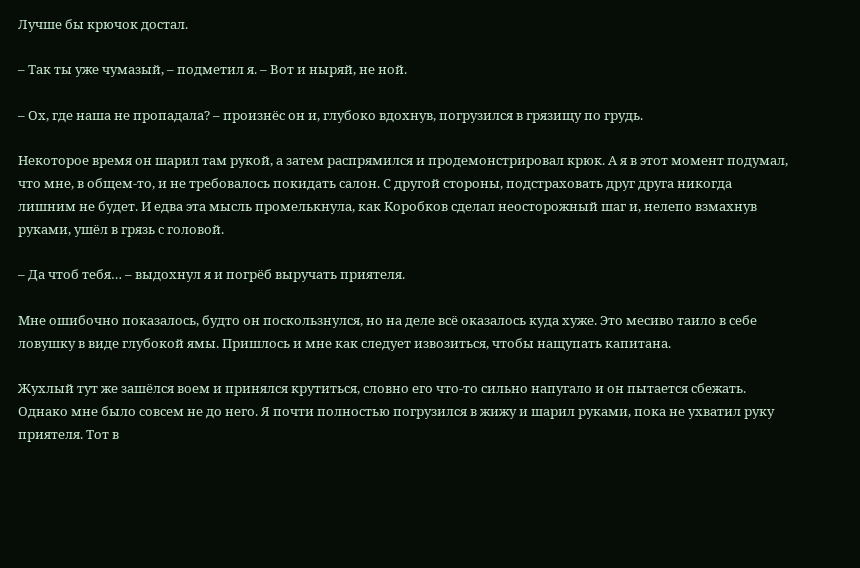Лучше бы крючок достал.

– Так ты уже чумазый, – подметил я. – Вот и ныряй, не ной.

– Ох, где наша не пропадала? – произнёс он и, глубоко вдохнув, погрузился в грязищу по грудь.

Некоторое время он шарил там рукой, а затем распрямился и продемонстрировал крюк. А я в этот момент подумал, что мне, в общем-то, и не требовалось покидать салон. С другой стороны, подстраховать друг друга никогда лишним не будет. И едва эта мысль промелькнула, как Коробков сделал неосторожный шаг и, нелепо взмахнув руками, ушёл в грязь с головой.

– Да чтоб тебя… – выдохнул я и погрёб выручать приятеля.

Мне ошибочно показалось, будто он поскользнулся, но на деле всё оказалось куда хуже. Это месиво таило в себе ловушку в виде глубокой ямы. Пришлось и мне как следует извозиться, чтобы нащупать капитана.

Жухлый тут же зашёлся воем и принялся крутиться, словно его что-то сильно напугало и он пытается сбежать. Однако мне было совсем не до него. Я почти полностью погрузился в жижу и шарил руками, пока не ухватил руку приятеля. Тот в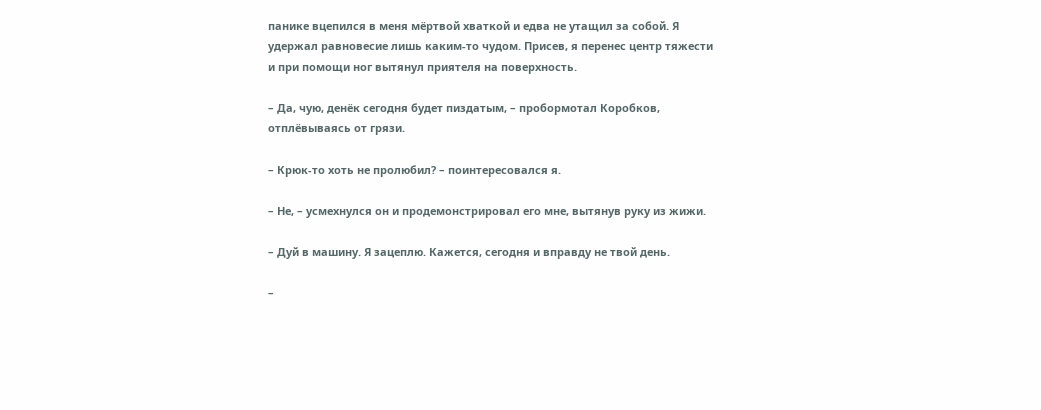панике вцепился в меня мёртвой хваткой и едва не утащил за собой. Я удержал равновесие лишь каким-то чудом. Присев, я перенес центр тяжести и при помощи ног вытянул приятеля на поверхность.

– Да, чую, денёк сегодня будет пиздатым, – пробормотал Коробков, отплёвываясь от грязи.

– Крюк-то хоть не пролюбил? – поинтересовался я.

– Не, – усмехнулся он и продемонстрировал его мне, вытянув руку из жижи.

– Дуй в машину. Я зацеплю. Кажется, сегодня и вправду не твой день.

–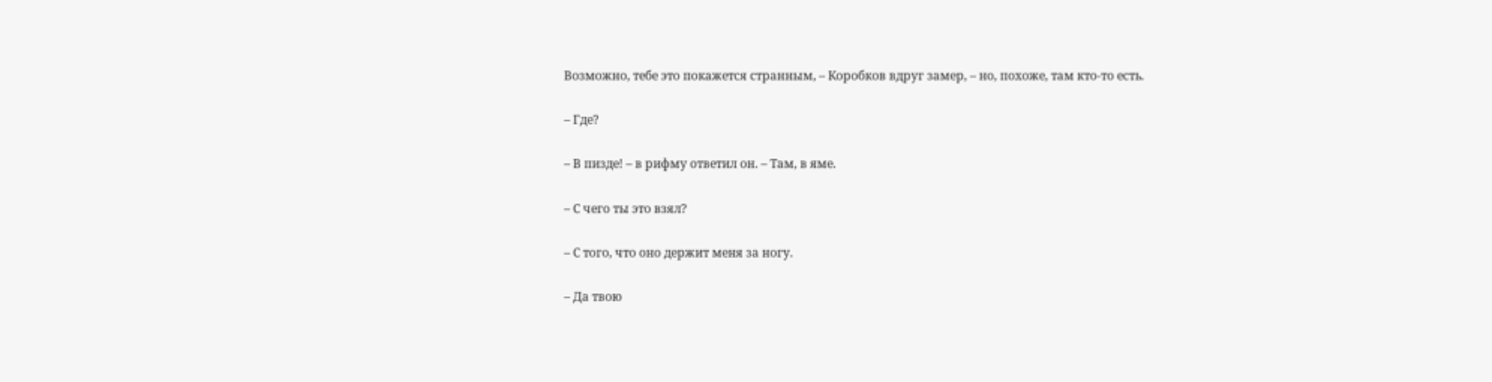Возможно, тебе это покажется странным, – Коробков вдруг замер, – но, похоже, там кто-то есть.

– Где?

– В пизде! – в рифму ответил он. – Там, в яме.

– С чего ты это взял?

– С того, что оно держит меня за ногу.

– Да твою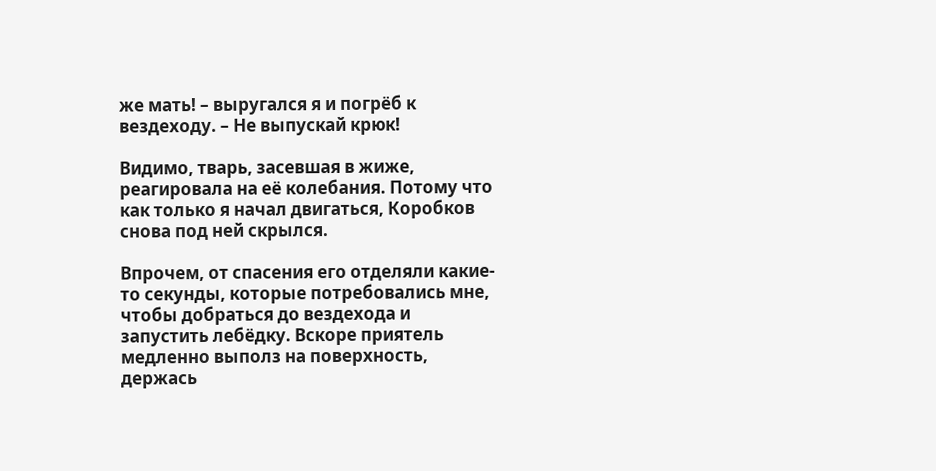же мать! – выругался я и погрёб к вездеходу. – Не выпускай крюк!

Видимо, тварь, засевшая в жиже, реагировала на её колебания. Потому что как только я начал двигаться, Коробков снова под ней скрылся.

Впрочем, от спасения его отделяли какие-то секунды, которые потребовались мне, чтобы добраться до вездехода и запустить лебёдку. Вскоре приятель медленно выполз на поверхность, держась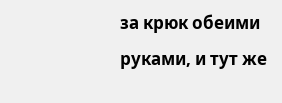за крюк обеими руками, и тут же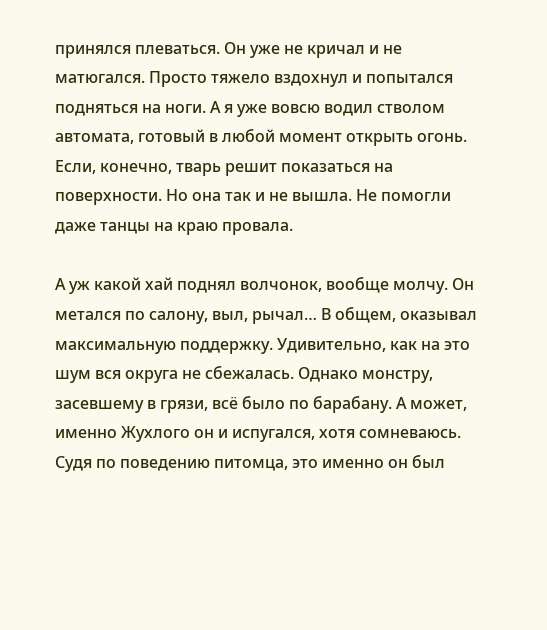принялся плеваться. Он уже не кричал и не матюгался. Просто тяжело вздохнул и попытался подняться на ноги. А я уже вовсю водил стволом автомата, готовый в любой момент открыть огонь. Если, конечно, тварь решит показаться на поверхности. Но она так и не вышла. Не помогли даже танцы на краю провала.

А уж какой хай поднял волчонок, вообще молчу. Он метался по салону, выл, рычал… В общем, оказывал максимальную поддержку. Удивительно, как на это шум вся округа не сбежалась. Однако монстру, засевшему в грязи, всё было по барабану. А может, именно Жухлого он и испугался, хотя сомневаюсь. Судя по поведению питомца, это именно он был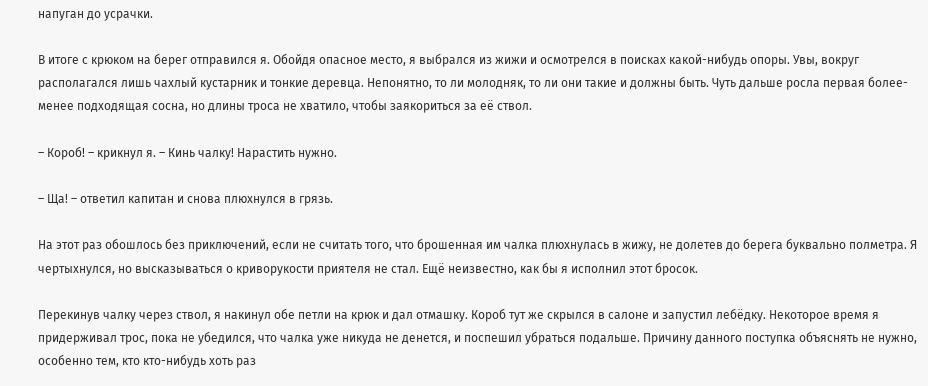напуган до усрачки.

В итоге с крюком на берег отправился я. Обойдя опасное место, я выбрался из жижи и осмотрелся в поисках какой-нибудь опоры. Увы, вокруг располагался лишь чахлый кустарник и тонкие деревца. Непонятно, то ли молодняк, то ли они такие и должны быть. Чуть дальше росла первая более-менее подходящая сосна, но длины троса не хватило, чтобы заякориться за её ствол.

– Короб! – крикнул я. – Кинь чалку! Нарастить нужно.

– Ща! – ответил капитан и снова плюхнулся в грязь.

На этот раз обошлось без приключений, если не считать того, что брошенная им чалка плюхнулась в жижу, не долетев до берега буквально полметра. Я чертыхнулся, но высказываться о криворукости приятеля не стал. Ещё неизвестно, как бы я исполнил этот бросок.

Перекинув чалку через ствол, я накинул обе петли на крюк и дал отмашку. Короб тут же скрылся в салоне и запустил лебёдку. Некоторое время я придерживал трос, пока не убедился, что чалка уже никуда не денется, и поспешил убраться подальше. Причину данного поступка объяснять не нужно, особенно тем, кто кто-нибудь хоть раз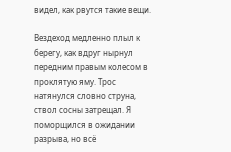видел, как рвутся такие вещи.

Вездеход медленно плыл к берегу, как вдруг нырнул передним правым колесом в проклятую яму. Трос натянулся словно струна, ствол сосны затрещал. Я поморщился в ожидании разрыва, но всё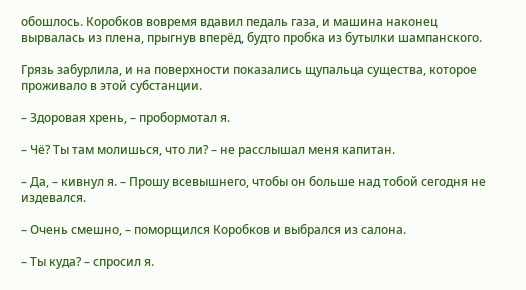обошлось. Коробков вовремя вдавил педаль газа, и машина наконец вырвалась из плена, прыгнув вперёд, будто пробка из бутылки шампанского.

Грязь забурлила, и на поверхности показались щупальца существа, которое проживало в этой субстанции.

– Здоровая хрень, – пробормотал я.

– Чё? Ты там молишься, что ли? – не расслышал меня капитан.

– Да, – кивнул я. – Прошу всевышнего, чтобы он больше над тобой сегодня не издевался.

– Очень смешно, – поморщился Коробков и выбрался из салона.

– Ты куда? – спросил я.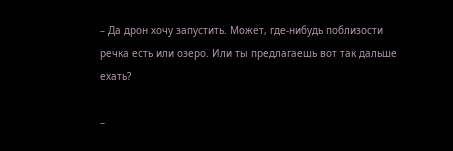– Да дрон хочу запустить. Может, где-нибудь поблизости речка есть или озеро. Или ты предлагаешь вот так дальше ехать?

–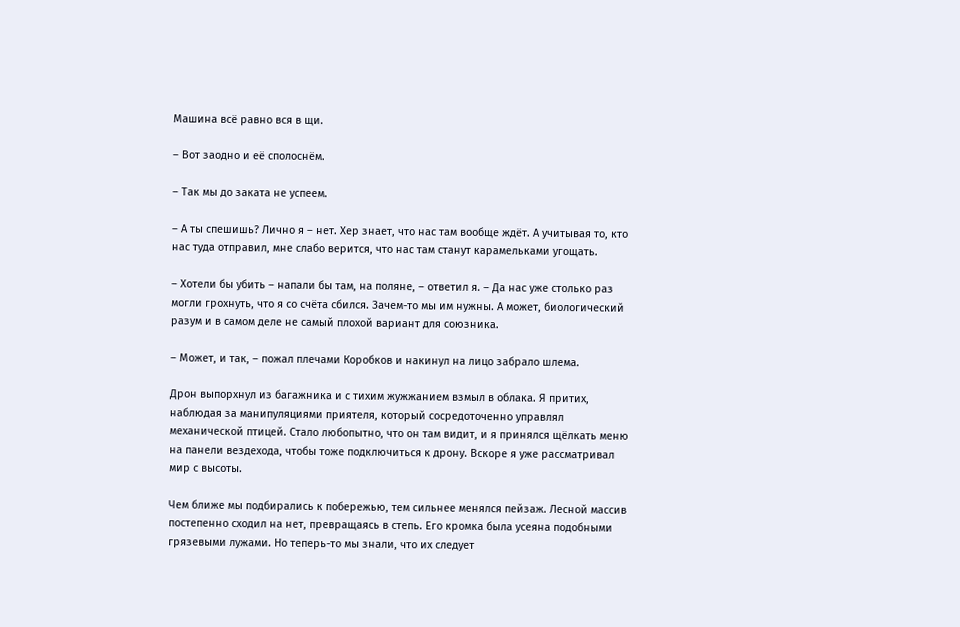Машина всё равно вся в щи.

– Вот заодно и её сполоснём.

– Так мы до заката не успеем.

– А ты спешишь? Лично я – нет. Хер знает, что нас там вообще ждёт. А учитывая то, кто нас туда отправил, мне слабо верится, что нас там станут карамельками угощать.

– Хотели бы убить – напали бы там, на поляне, – ответил я. – Да нас уже столько раз могли грохнуть, что я со счёта сбился. Зачем-то мы им нужны. А может, биологический разум и в самом деле не самый плохой вариант для союзника.

– Может, и так, – пожал плечами Коробков и накинул на лицо забрало шлема.

Дрон выпорхнул из багажника и с тихим жужжанием взмыл в облака. Я притих, наблюдая за манипуляциями приятеля, который сосредоточенно управлял механической птицей. Стало любопытно, что он там видит, и я принялся щёлкать меню на панели вездехода, чтобы тоже подключиться к дрону. Вскоре я уже рассматривал мир с высоты.

Чем ближе мы подбирались к побережью, тем сильнее менялся пейзаж. Лесной массив постепенно сходил на нет, превращаясь в степь. Его кромка была усеяна подобными грязевыми лужами. Но теперь-то мы знали, что их следует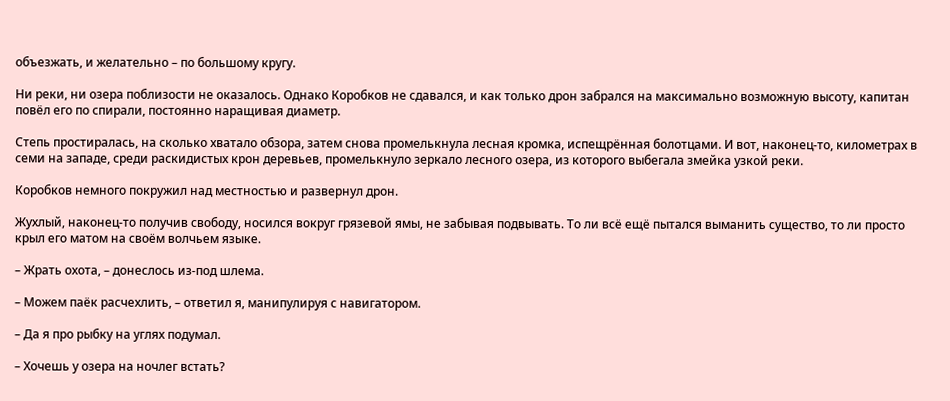объезжать, и желательно – по большому кругу.

Ни реки, ни озера поблизости не оказалось. Однако Коробков не сдавался, и как только дрон забрался на максимально возможную высоту, капитан повёл его по спирали, постоянно наращивая диаметр.

Степь простиралась, на сколько хватало обзора, затем снова промелькнула лесная кромка, испещрённая болотцами. И вот, наконец-то, километрах в семи на западе, среди раскидистых крон деревьев, промелькнуло зеркало лесного озера, из которого выбегала змейка узкой реки.

Коробков немного покружил над местностью и развернул дрон.

Жухлый, наконец-то получив свободу, носился вокруг грязевой ямы, не забывая подвывать. То ли всё ещё пытался выманить существо, то ли просто крыл его матом на своём волчьем языке.

– Жрать охота, – донеслось из-под шлема.

– Можем паёк расчехлить, – ответил я, манипулируя с навигатором.

– Да я про рыбку на углях подумал.

– Хочешь у озера на ночлег встать?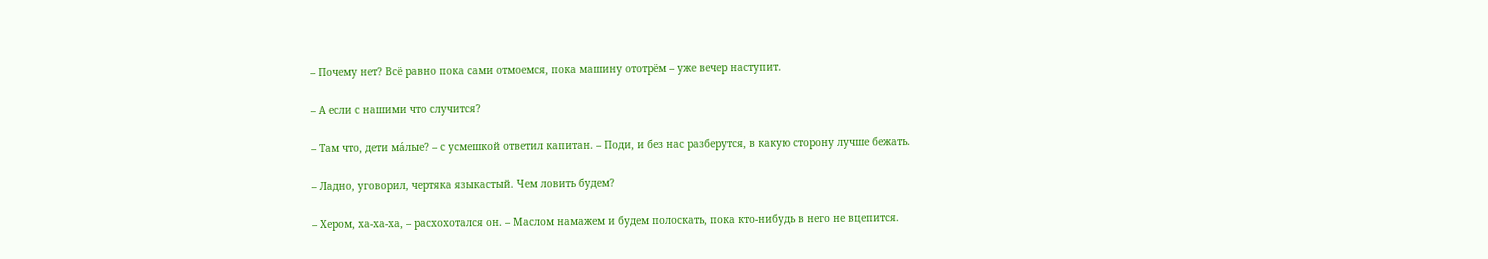– Почему нет? Всё равно пока сами отмоемся, пока машину ототрём – уже вечер наступит.

– А если с нашими что случится?

– Там что, дети ма́лые? – с усмешкой ответил капитан. – Поди, и без нас разберутся, в какую сторону лучше бежать.

– Ладно, уговорил, чертяка языкастый. Чем ловить будем?

– Хером, ха-ха-ха, – расхохотался он. – Маслом намажем и будем полоскать, пока кто-нибудь в него не вцепится.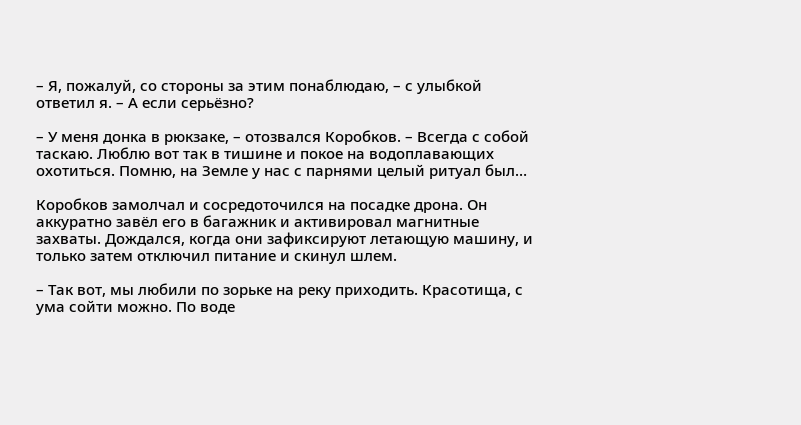– Я, пожалуй, со стороны за этим понаблюдаю, – с улыбкой ответил я. – А если серьёзно?

– У меня донка в рюкзаке, – отозвался Коробков. – Всегда с собой таскаю. Люблю вот так в тишине и покое на водоплавающих охотиться. Помню, на Земле у нас с парнями целый ритуал был…

Коробков замолчал и сосредоточился на посадке дрона. Он аккуратно завёл его в багажник и активировал магнитные захваты. Дождался, когда они зафиксируют летающую машину, и только затем отключил питание и скинул шлем.

– Так вот, мы любили по зорьке на реку приходить. Красотища, с ума сойти можно. По воде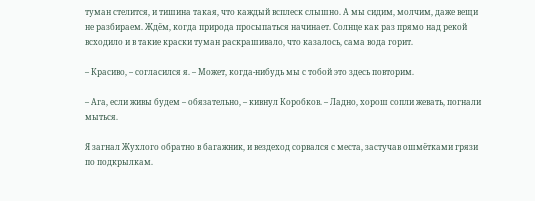туман стелится, и тишина такая, что каждый всплеск слышно. А мы сидим, молчим, даже вещи не разбираем. Ждём, когда природа просыпаться начинает. Солнце как раз прямо над рекой всходило и в такие краски туман раскрашивало, что казалось, сама вода горит.

– Красиво, – согласился я. – Может, когда-нибудь мы с тобой это здесь повторим.

– Ага, если живы будем – обязательно, – кивнул Коробков. – Ладно, хорош сопли жевать, погнали мыться.

Я загнал Жухлого обратно в багажник, и вездеход сорвался с места, застучав ошмётками грязи по подкрылкам.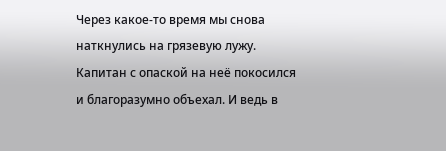Через какое-то время мы снова наткнулись на грязевую лужу. Капитан с опаской на неё покосился и благоразумно объехал. И ведь в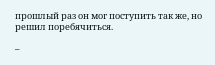прошлый раз он мог поступить так же, но решил поребячиться.

–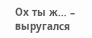Ох ты ж… – выругался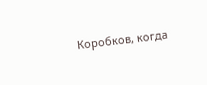Коробков, когда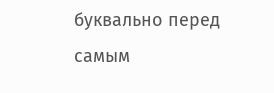буквально перед самым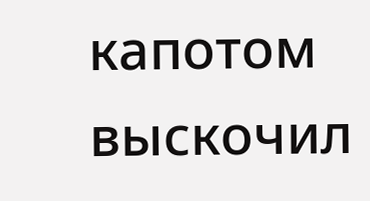капотом выскочил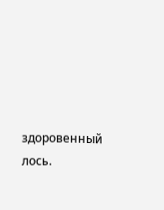здоровенный лось.